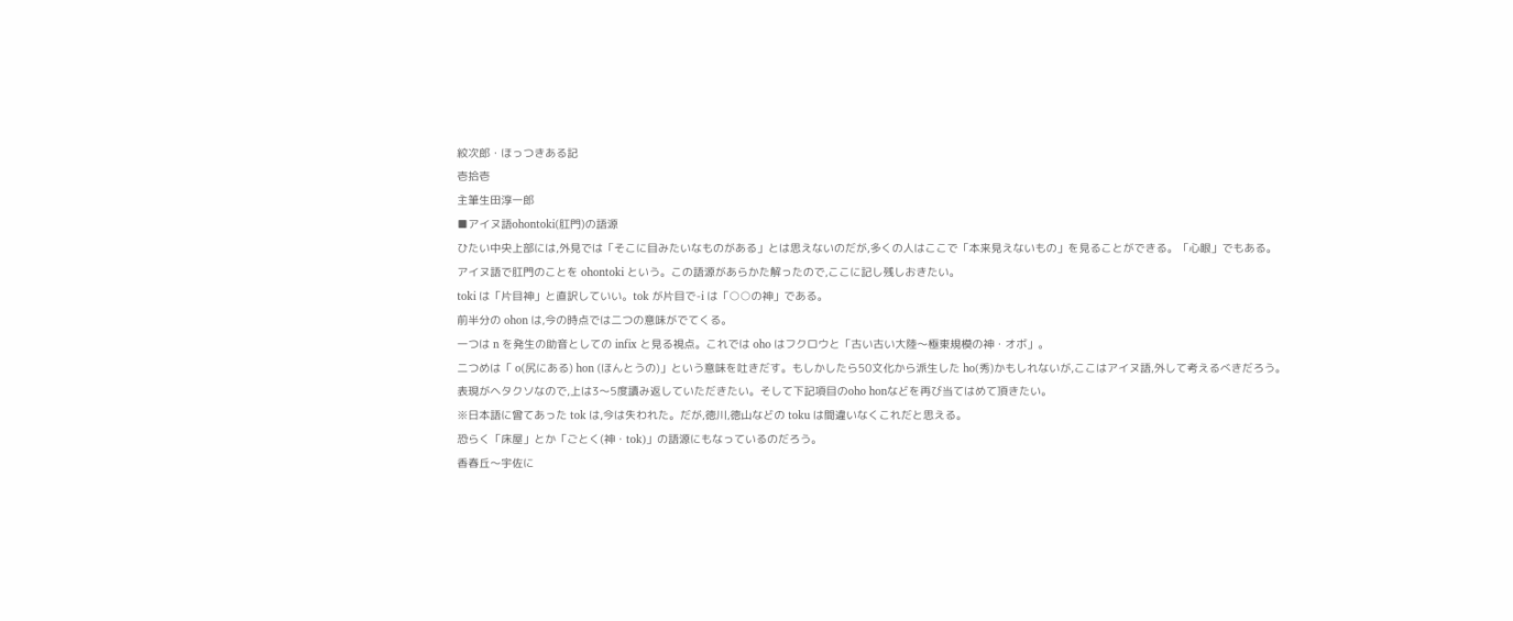紋次郎・ほっつきある記
壱拾壱
主筆生田淳一郎
■アイヌ語ohontoki(肛門)の語源
ひたい中央上部には,外見では「そこに目みたいなものがある」とは思えないのだが,多くの人はここで「本来見えないもの」を見ることができる。「心眼」でもある。
アイヌ語で肛門のことを ohontoki という。この語源があらかた解ったので,ここに記し残しおきたい。
toki は「片目神」と直訳していい。tok が片目で-i は「○○の神」である。
前半分の ohon は,今の時点では二つの意味がでてくる。
一つは n を発生の助音としての infix と見る視点。これでは oho はフクロウと「古い古い大陸〜極東規模の神・オボ」。
二つめは「 o(尻にある) hon (ほんとうの)」という意味を吐きだす。もしかしたら50文化から派生した ho(秀)かもしれないが,ここはアイヌ語,外して考えるべきだろう。
表現がヘタクソなので,上は3〜5度讀み返していただきたい。そして下記項目のoho honなどを再び当てはめて頂きたい。
※日本語に曾てあった tok は,今は失われた。だが,徳川,徳山などの toku は間違いなくこれだと思える。
恐らく「床屋」とか「ごとく(神・tok)」の語源にもなっているのだろう。
香春丘〜宇佐に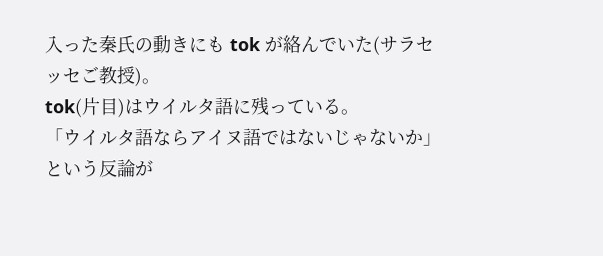入った秦氏の動きにも tok が絡んでいた(サラセッセご教授)。
tok(片目)はウイルタ語に残っている。
「ウイルタ語ならアイヌ語ではないじゃないか」という反論が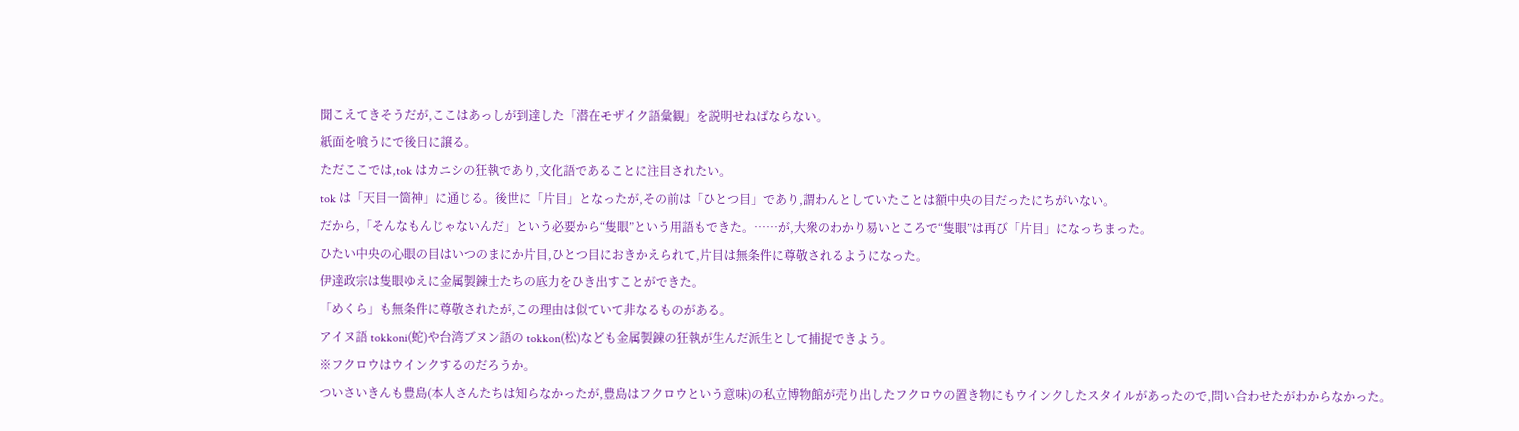聞こえてきそうだが,ここはあっしが到達した「潜在モザイク語彙観」を説明せねばならない。
紙面を喰うにで後日に譲る。
ただここでは,tok はカニシの狂執であり,文化語であることに注目されたい。
tok は「天目一箇神」に通じる。後世に「片目」となったが,その前は「ひとつ目」であり,謂わんとしていたことは額中央の目だったにちがいない。
だから,「そんなもんじゃないんだ」という必要から“隻眼”という用語もできた。……が,大衆のわかり易いところで“隻眼”は再び「片目」になっちまった。
ひたい中央の心眼の目はいつのまにか片目,ひとつ目におきかえられて,片目は無条件に尊敬されるようになった。
伊達政宗は隻眼ゆえに金属製錬士たちの底力をひき出すことができた。
「めくら」も無条件に尊敬されたが,この理由は似ていて非なるものがある。
アイヌ語 tokkoni(蛇)や台湾ブヌン語の tokkon(松)なども金属製錬の狂執が生んだ派生として捕捉できよう。
※フクロウはウインクするのだろうか。
ついさいきんも豊島(本人さんたちは知らなかったが,豊島はフクロウという意味)の私立博物館が売り出したフクロウの置き物にもウインクしたスタイルがあったので,問い合わせたがわからなかった。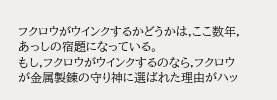フクロウがウインクするかどうかは,ここ数年,あっしの宿題になっている。
もし,フクロウがウインクするのなら,フクロウが金属製錬の守り神に選ばれた理由がハッ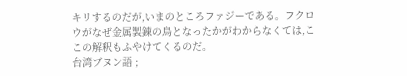キリするのだが,いまのところファジーである。フクロウがなぜ金属製錬の鳥となったかがわからなくては,ここの解釈もふやけてくるのだ。
台湾ブヌン語 ;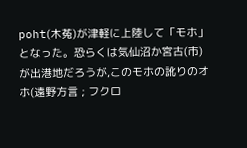poht(木菟)が津軽に上陸して「モホ」となった。恐らくは気仙沼か宮古(市)が出港地だろうが,このモホの訛りのオホ(遠野方言 ; フクロ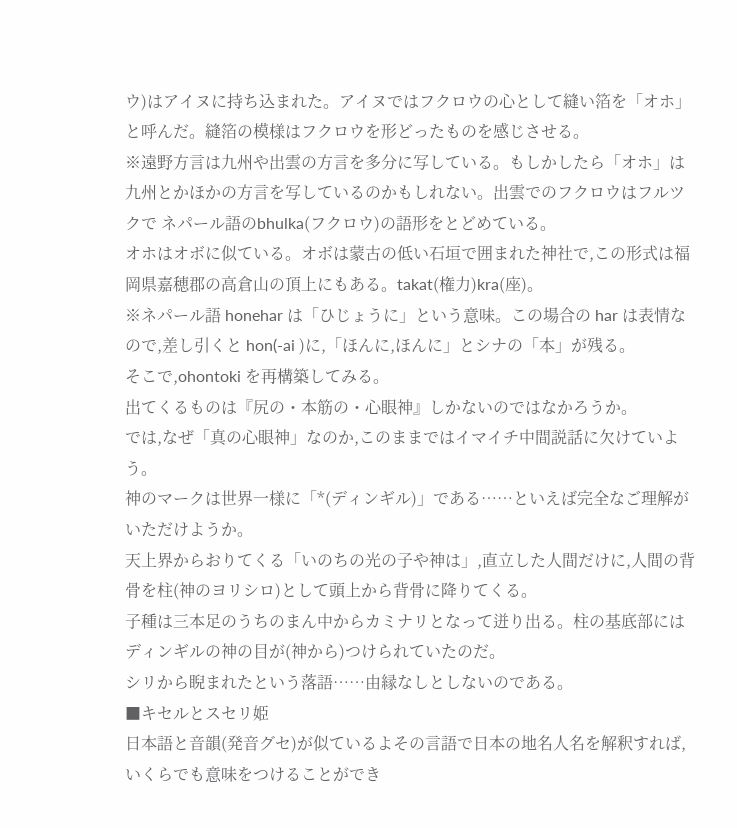ウ)はアイヌに持ち込まれた。アイヌではフクロウの心として縫い箔を「オホ」と呼んだ。縫箔の模様はフクロウを形どったものを感じさせる。
※遠野方言は九州や出雲の方言を多分に写している。もしかしたら「オホ」は九州とかほかの方言を写しているのかもしれない。出雲でのフクロウはフルツクで ネパール語のbhulka(フクロウ)の語形をとどめている。
オホはオボに似ている。オボは蒙古の低い石垣で囲まれた神社で,この形式は福岡県嘉穂郡の高倉山の頂上にもある。takat(権力)kra(座)。
※ネパール語 honehar は「ひじょうに」という意味。この場合の har は表情なので,差し引くと hon(-ai )に,「ほんに,ほんに」とシナの「本」が残る。
そこで,ohontoki を再構築してみる。
出てくるものは『尻の・本筋の・心眼神』しかないのではなかろうか。
では,なぜ「真の心眼神」なのか,このままではイマイチ中間説話に欠けていよう。
神のマークは世界一様に「*(ディンギル)」である……といえば完全なご理解がいただけようか。
天上界からおりてくる「いのちの光の子や神は」,直立した人間だけに,人間の背骨を柱(神のヨリシロ)として頭上から背骨に降りてくる。
子種は三本足のうちのまん中からカミナリとなって迸り出る。柱の基底部にはディンギルの神の目が(神から)つけられていたのだ。
シリから睨まれたという落語……由縁なしとしないのである。
■キセルとスセリ姫
日本語と音韻(発音グセ)が似ているよその言語で日本の地名人名を解釈すれば, いくらでも意味をつけることができ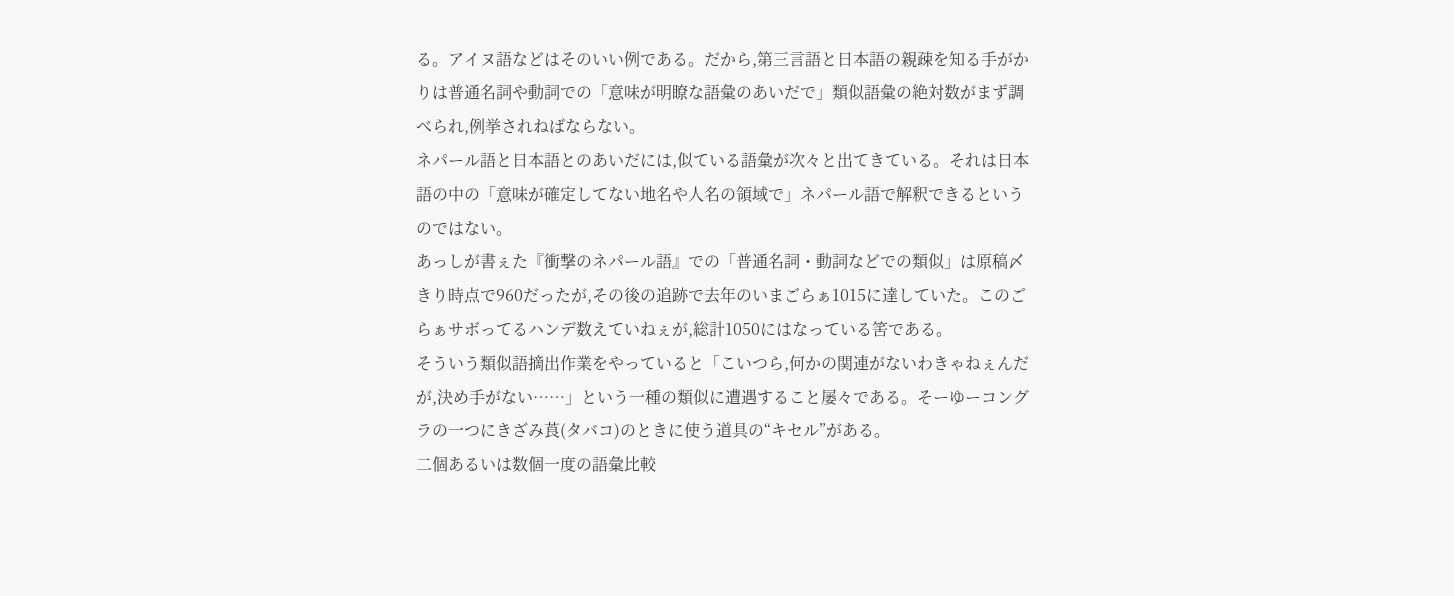る。アイヌ語などはそのいい例である。だから,第三言語と日本語の親疎を知る手がかりは普通名詞や動詞での「意味が明瞭な語彙のあいだで」類似語彙の絶対数がまず調べられ,例挙されねばならない。
ネパール語と日本語とのあいだには,似ている語彙が次々と出てきている。それは日本語の中の「意味が確定してない地名や人名の領域で」ネパール語で解釈できるというのではない。
あっしが書ぇた『衝撃のネパール語』での「普通名詞・動詞などでの類似」は原稿〆きり時点で960だったが,その後の追跡で去年のいまごらぁ1015に達していた。このごらぁサボってるハンデ数えていねぇが,総計1050にはなっている筈である。
そういう類似語摘出作業をやっていると「こいつら,何かの関連がないわきゃねぇんだが,決め手がない……」という一種の類似に遭遇すること屡々である。そーゆーコングラの一つにきざみ莨(タバコ)のときに使う道具の“キセル”がある。
二個あるいは数個一度の語彙比較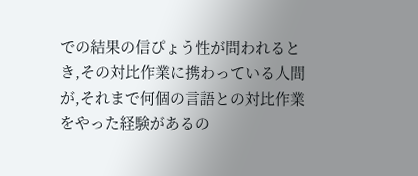での結果の信ぴょう性が問われるとき,その対比作業に携わっている人間が,それまで何個の言語との対比作業をやった経験があるの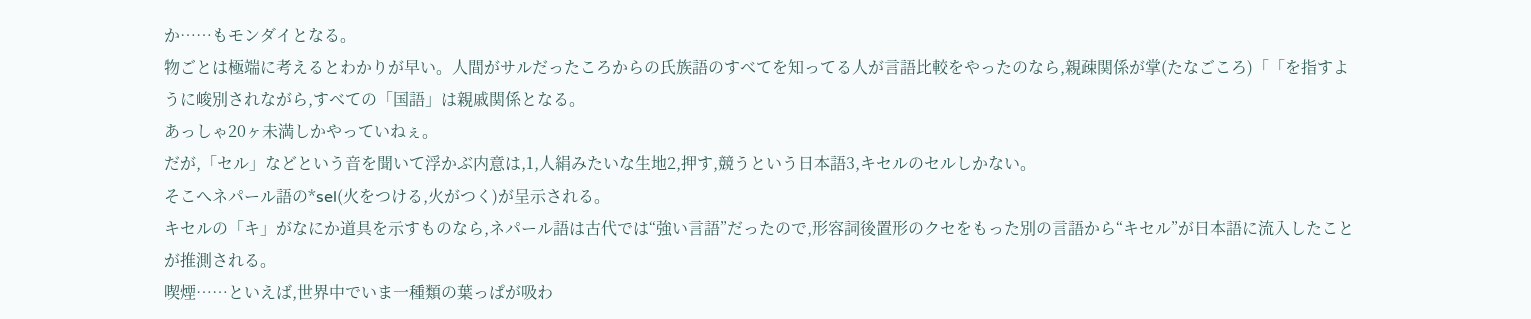か……もモンダイとなる。
物ごとは極端に考えるとわかりが早い。人間がサルだったころからの氏族語のすべてを知ってる人が言語比較をやったのなら,親疎関係が掌(たなごころ)「「を指すように峻別されながら,すべての「国語」は親戚関係となる。
あっしゃ20ヶ未満しかやっていねぇ。
だが,「セル」などという音を聞いて浮かぶ内意は,1,人絹みたいな生地2,押す,競うという日本語3,キセルのセルしかない。
そこへネパール語の*sel(火をつける,火がつく)が呈示される。
キセルの「キ」がなにか道具を示すものなら,ネパール語は古代では“強い言語”だったので,形容詞後置形のクセをもった別の言語から“キセル”が日本語に流入したことが推測される。
喫煙……といえば,世界中でいま一種類の葉っぱが吸わ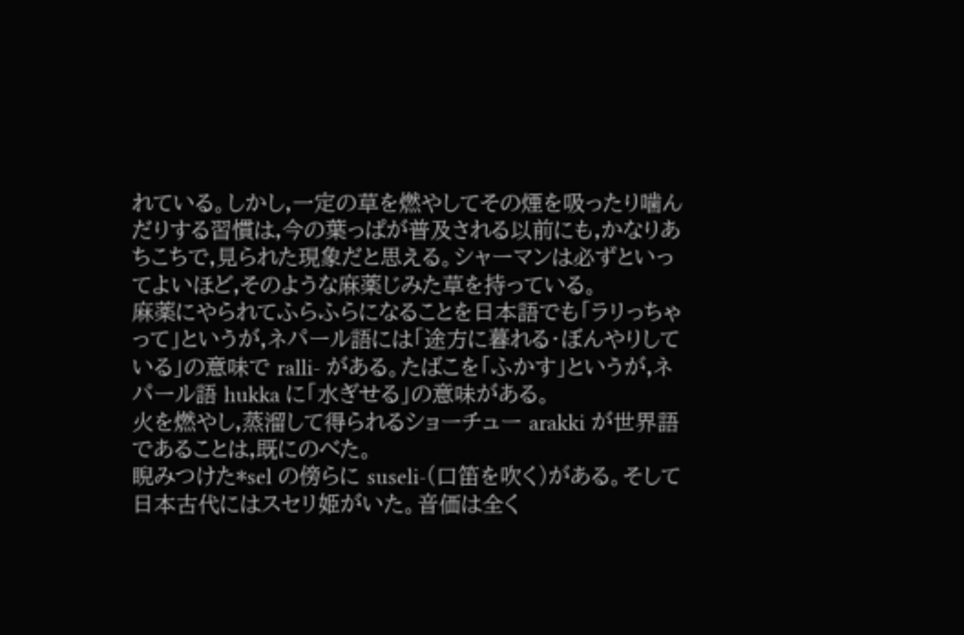れている。しかし,一定の草を燃やしてその煙を吸ったり噛んだりする習慣は,今の葉っぱが普及される以前にも,かなりあちこちで,見られた現象だと思える。シャーマンは必ずといってよいほど,そのような麻薬じみた草を持っている。
麻薬にやられてふらふらになることを日本語でも「ラリっちゃって」というが,ネパール語には「途方に暮れる・ぼんやりしている」の意味で ralli- がある。たばこを「ふかす」というが,ネパール語 hukka に「水ぎせる」の意味がある。
火を燃やし,蒸溜して得られるショーチュー arakki が世界語であることは,既にのべた。
睨みつけた*sel の傍らに suseli-(口笛を吹く)がある。そして日本古代にはスセリ姫がいた。音価は全く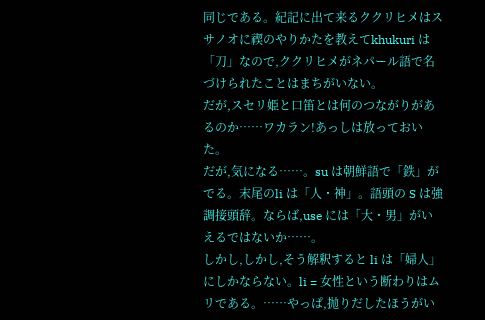同じである。紀記に出て来るククリヒメはスサノオに禊のやりかたを教えてkhukuri は「刀」なので,ククリヒメがネパール語で名づけられたことはまちがいない。
だが,スセリ姫と口笛とは何のつながりがあるのか……ワカラン!あっしは放っておいた。
だが,気になる……。su は朝鮮語で「鉄」がでる。末尾のli は「人・神」。語頭の S は強調接頭辞。ならば,use には「大・男」がいえるではないか……。
しかし,しかし,そう解釈すると li は「婦人」にしかならない。li = 女性という断わりはムリである。……やっぱ,抛りだしたほうがい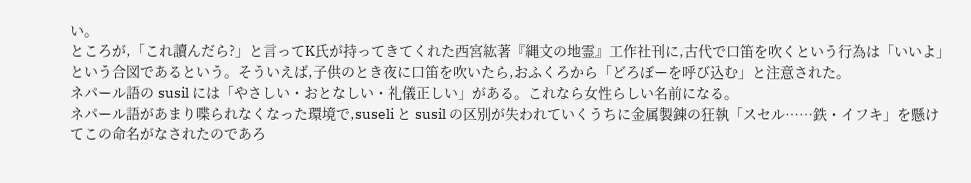い。
ところが,「これ讀んだら?」と言ってK氏が持ってきてくれた西宮紘著『縄文の地霊』工作社刊に,古代で口笛を吹くという行為は「いいよ」という合図であるという。そういえば,子供のとき夜に口笛を吹いたら,おふくろから「どろぼーを呼び込む」と注意された。
ネパール語の susil には「やさしい・おとなしい・礼儀正しい」がある。これなら女性らしい名前になる。
ネパール語があまり喋られなくなった環境で,suseli と susil の区別が失われていくうちに金属製錬の狂執「スセル……鉄・イフキ」を懸けてこの命名がなされたのであろ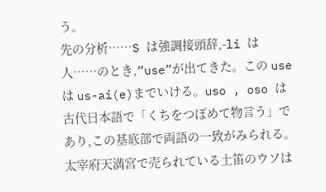う。
先の分析……S は強調接頭辞,-li は人……のとき,“use”が出てきた。この use は us-ai(e)までいける。uso , oso は古代日本語で「くちをつぼめて物言う」であり,この基底部で両語の一致がみられる。
太宰府天満宮で売られている土笛のウソは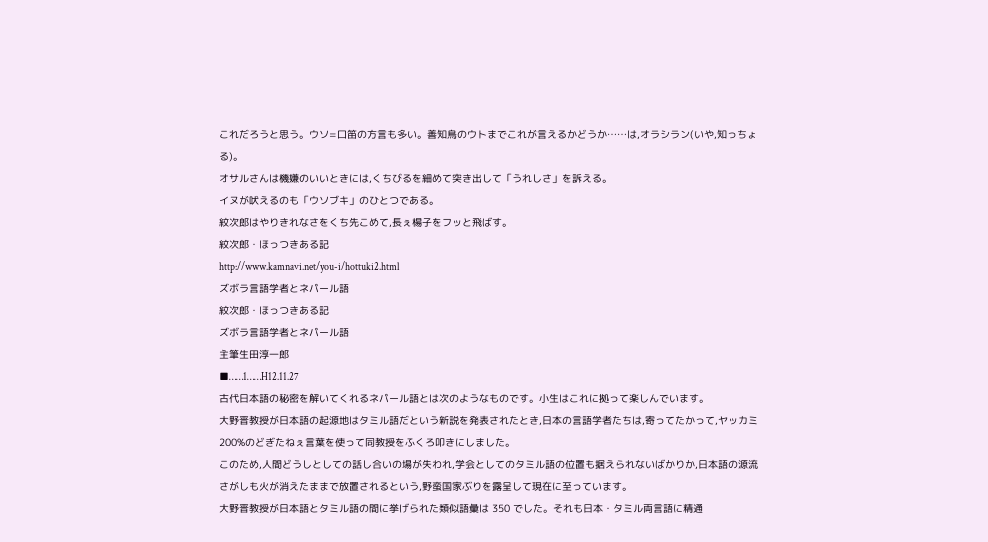これだろうと思う。ウソ=口笛の方言も多い。善知鳥のウトまでこれが言えるかどうか……は,オラシラン(いや,知っちょる)。
オサルさんは機嫌のいいときには,くちびるを細めて突き出して「うれしさ」を訴える。
イヌが吠えるのも「ウソブキ」のひとつである。
紋次郎はやりきれなさをくち先こめて,長ぇ楊子をフッと飛ばす。
紋次郎・ほっつきある記
http://www.kamnavi.net/you-i/hottuki2.html
ズボラ言語学者とネパール語
紋次郎・ほっつきある記
ズボラ言語学者とネパール語
主筆生田淳一郎
■……1……H12.11.27
古代日本語の秘密を解いてくれるネパール語とは次のようなものです。小生はこれに拠って楽しんでいます。
大野晋教授が日本語の起源地はタミル語だという新説を発表されたとき,日本の言語学者たちは,寄ってたかって,ヤッカミ200%のどぎたねぇ言葉を使って同教授をふくろ叩きにしました。
このため,人間どうしとしての話し合いの場が失われ,学会としてのタミル語の位置も据えられないばかりか,日本語の源流さがしも火が消えたままで放置されるという,野蛮国家ぶりを露呈して現在に至っています。
大野晋教授が日本語とタミル語の間に挙げられた類似語彙は 350 でした。それも日本・タミル両言語に精通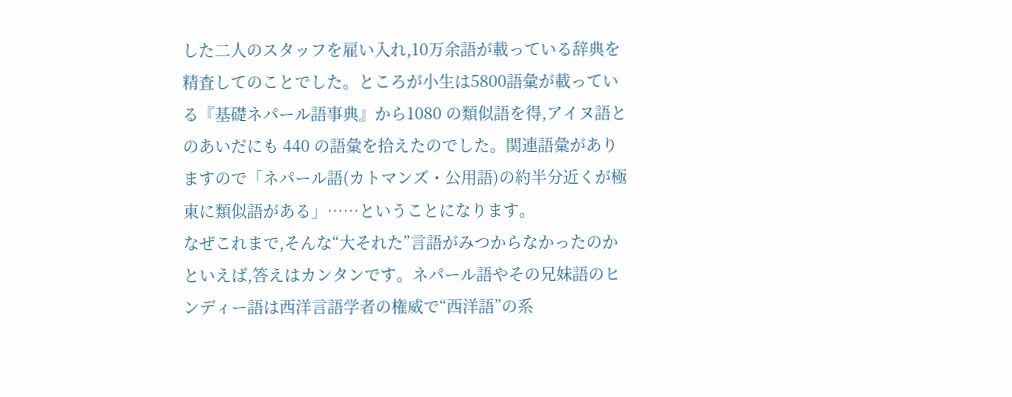した二人のスタッフを雇い入れ,10万余語が載っている辞典を精査してのことでした。ところが小生は5800語彙が載っている『基礎ネパール語事典』から1080 の類似語を得,アイヌ語とのあいだにも 440 の語彙を拾えたのでした。関連語彙がありますので「ネパール語(カトマンズ・公用語)の約半分近くが極東に類似語がある」……ということになります。
なぜこれまで,そんな“大それた”言語がみつからなかったのかといえば,答えはカンタンです。ネパール語やその兄妹語のヒンディー語は西洋言語学者の権威で“西洋語”の系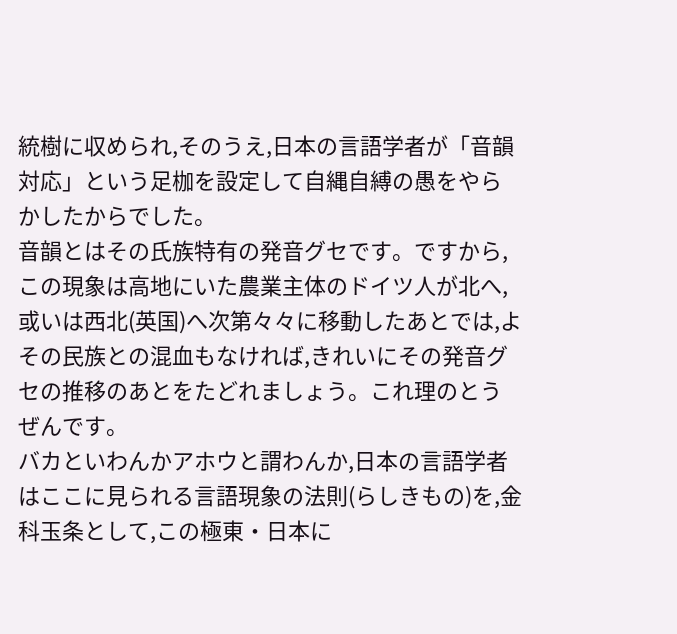統樹に収められ,そのうえ,日本の言語学者が「音韻対応」という足枷を設定して自縄自縛の愚をやらかしたからでした。
音韻とはその氏族特有の発音グセです。ですから,この現象は高地にいた農業主体のドイツ人が北へ,或いは西北(英国)へ次第々々に移動したあとでは,よその民族との混血もなければ,きれいにその発音グセの推移のあとをたどれましょう。これ理のとうぜんです。
バカといわんかアホウと謂わんか,日本の言語学者はここに見られる言語現象の法則(らしきもの)を,金科玉条として,この極東・日本に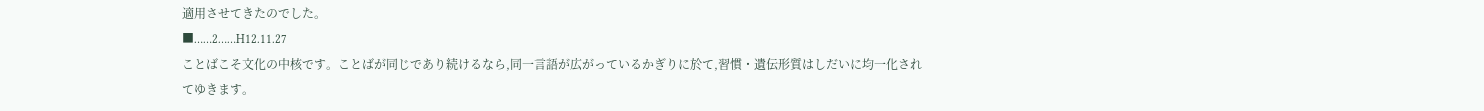適用させてきたのでした。
■……2……H12.11.27
ことばこそ文化の中核です。ことばが同じであり続けるなら,同一言語が広がっているかぎりに於て,習慣・遺伝形質はしだいに均一化されてゆきます。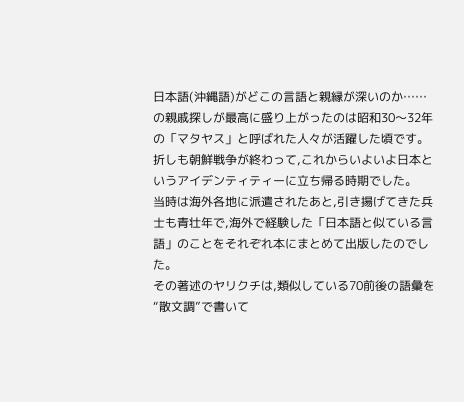日本語(沖縄語)がどこの言語と親縁が深いのか……の親戚探しが最高に盛り上がったのは昭和30〜32年の「マタヤス」と呼ばれた人々が活躍した頃です。
折しも朝鮮戦争が終わって,これからいよいよ日本というアイデンティティーに立ち帰る時期でした。
当時は海外各地に派遣されたあと,引き揚げてきた兵士も青壮年で,海外で経験した「日本語と似ている言語」のことをそれぞれ本にまとめて出版したのでした。
その著述のヤリクチは,類似している70前後の語彙を“散文調”で書いて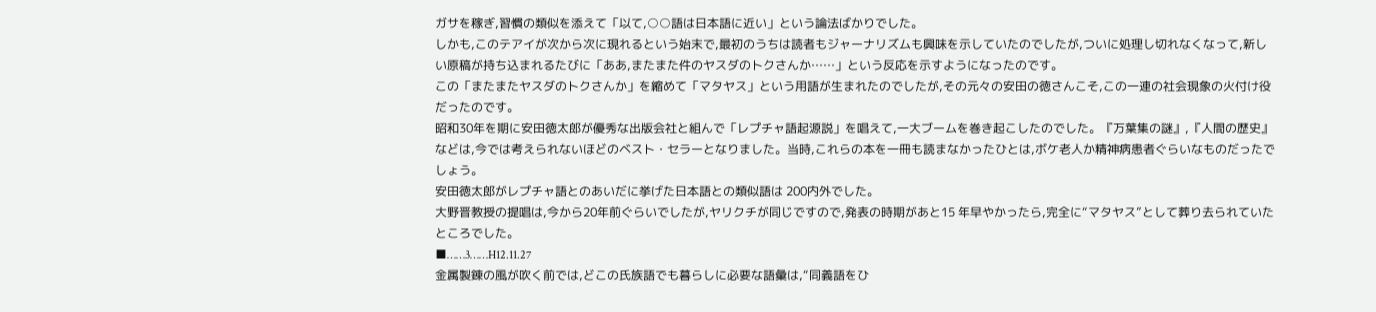ガサを稼ぎ,習慣の類似を添えて「以て,○○語は日本語に近い」という論法ばかりでした。
しかも,このテアイが次から次に現れるという始末で,最初のうちは読者もジャーナリズムも興味を示していたのでしたが,ついに処理し切れなくなって,新しい原稿が持ち込まれるたびに「ああ,またまた件のヤスダのトクさんか……」という反応を示すようになったのです。
この「またまたヤスダのトクさんか」を縮めて「マタヤス」という用語が生まれたのでしたが,その元々の安田の徳さんこそ,この一連の社会現象の火付け役だったのです。
昭和30年を期に安田徳太郎が優秀な出版会社と組んで「レプチャ語起源説」を唱えて,一大ブームを巻き起こしたのでした。『万葉集の謎』,『人間の歴史』などは,今では考えられないほどのベスト・セラーとなりました。当時,これらの本を一冊も読まなかったひとは,ボケ老人か精神病患者ぐらいなものだったでしょう。
安田徳太郎がレプチャ語とのあいだに挙げた日本語との類似語は 200内外でした。
大野晋教授の提唱は,今から20年前ぐらいでしたが,ヤリクチが同じですので,発表の時期があと15 年早やかったら,完全に“マタヤス”として葬り去られていたところでした。
■……3……H12.11.27
金属製錬の風が吹く前では,どこの氏族語でも暮らしに必要な語彙は,“同義語をひ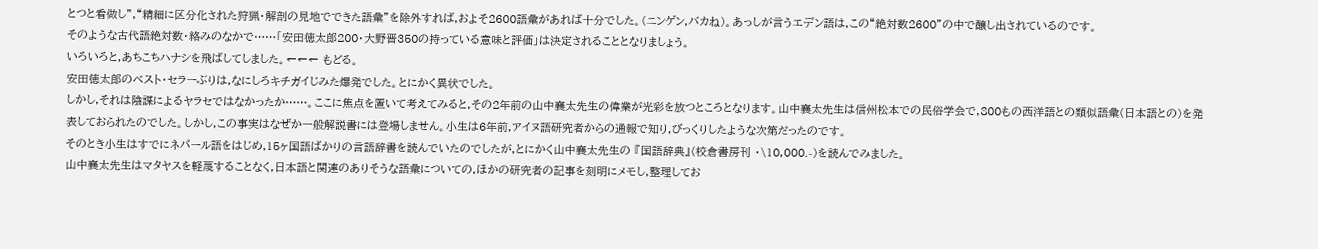とつと看做し”,“精細に区分化された狩猟・解剖の見地でできた語彙”を除外すれば,およそ2600語彙があれば十分でした。(ニンゲン,バカね)。あっしが言うエデン語は,この“絶対数2600”の中で醸し出されているのです。
そのような古代語絶対数・絡みのなかで……「安田徳太郎200・大野晋350の持っている意味と評価」は決定されることとなりましょう。
いろいろと,あちこちハナシを飛ばしてしました。←←← もどる。
安田徳太郎のベスト・セラーぶりは,なにしろキチガイじみた爆発でした。とにかく異状でした。
しかし,それは陰謀によるヤラセではなかったか……。ここに焦点を置いて考えてみると,その2年前の山中襄太先生の偉業が光彩を放つところとなります。山中襄太先生は信州松本での民俗学会で,800もの西洋語との類似語彙(日本語との)を発表しておられたのでした。しかし,この事実はなぜか一般解説書には登場しません。小生は6年前,アイヌ語研究者からの通報で知り,びっくりしたような次第だったのです。
そのとき小生はすでにネパール語をはじめ,15ヶ国語ばかりの言語辞書を読んでいたのでしたが,とにかく山中襄太先生の 『国語辞典』(校倉書房刊 ・\10,000.-)を読んでみました。
山中襄太先生はマタヤスを軽蔑することなく,日本語と関連のありそうな語彙についての,ほかの研究者の記事を刻明にメモし,整理してお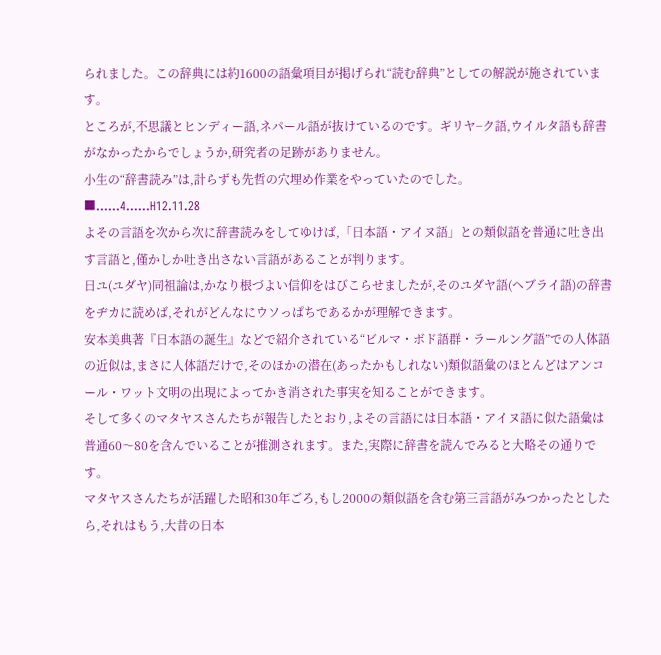られました。この辞典には約1600の語彙項目が掲げられ“読む辞典”としての解説が施されています。
ところが,不思議とヒンディー語,ネパール語が抜けているのです。ギリヤ−ク語,ウイルタ語も辞書がなかったからでしょうか,研究者の足跡がありません。
小生の“辞書読み”は,計らずも先哲の穴埋め作業をやっていたのでした。
■……4……H12.11.28
よその言語を次から次に辞書読みをしてゆけば,「日本語・アイヌ語」との類似語を普通に吐き出す言語と,僅かしか吐き出さない言語があることが判ります。
日ユ(ユダヤ)同祖論は,かなり根づよい信仰をはびこらせましたが,そのユダヤ語(ヘブライ語)の辞書をヂカに読めば,それがどんなにウソっぱちであるかが理解できます。
安本美典著『日本語の誕生』などで紹介されている“ビルマ・ボド語群・ラールング語”での人体語の近似は,まさに人体語だけで,そのほかの潜在(あったかもしれない)類似語彙のほとんどはアンコール・ワット文明の出現によってかき消された事実を知ることができます。
そして多くのマタヤスさんたちが報告したとおり,よその言語には日本語・アイヌ語に似た語彙は普通60〜80を含んでいることが推測されます。また,実際に辞書を読んでみると大略その通りです。
マタヤスさんたちが活躍した昭和30年ごろ,もし2000の類似語を含む第三言語がみつかったとしたら,それはもう,大昔の日本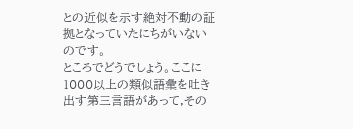との近似を示す絶対不動の証拠となっていたにちがいないのです。
ところでどうでしょう。ここに1000以上の類似語彙を吐き出す第三言語があって,その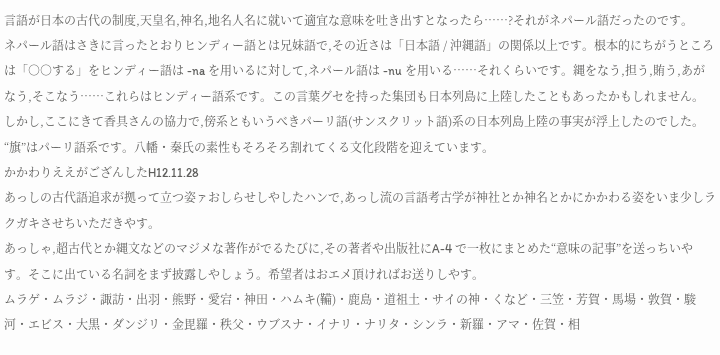言語が日本の古代の制度,天皇名,神名,地名人名に就いて適宜な意味を吐き出すとなったら……?それがネパール語だったのです。
ネパール語はさきに言ったとおりヒンディー語とは兄妹語で,その近さは「日本語 / 沖縄語」の関係以上です。根本的にちがうところは「○○する」をヒンディー語は -na を用いるに対して,ネパール語は -nu を用いる……それくらいです。縄をなう,担う,賄う,あがなう,そこなう……これらはヒンディー語系です。この言葉グセを持った集団も日本列島に上陸したこともあったかもしれません。
しかし,ここにきて香具さんの協力で,傍系ともいうべきパーリ語(サンスクリット語)系の日本列島上陸の事実が浮上したのでした。“旗”はパーリ語系です。八幡・秦氏の素性もそろそろ割れてくる文化段階を迎えています。
かかわりええがござんしたH12.11.28
あっしの古代語追求が拠って立つ姿ァおしらせしやしたハンで,あっし流の言語考古学が神社とか神名とかにかかわる姿をいま少しラクガキさせちいただきやす。
あっしゃ,超古代とか縄文などのマジメな著作がでるたびに,その著者や出版社にA-4 で一枚にまとめた“意味の記事”を送っちいやす。そこに出ている名詞をまず披露しやしょう。希望者はおエメ頂ければお送りしやす。
ムラゲ・ムラジ・諏訪・出羽・熊野・愛宕・神田・ハムキ(鞴)・鹿島・道祖土・サイの神・くなど・三笠・芳賀・馬場・敦賀・駿河・エビス・大黒・ダンジリ・金毘羅・秩父・ウブスナ・イナリ・ナリタ・シンラ・新羅・アマ・佐賀・相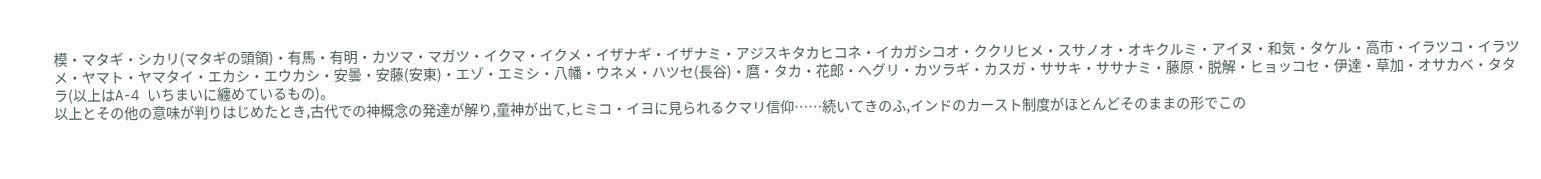模・マタギ・シカリ(マタギの頭領)・有馬・有明・カツマ・マガツ・イクマ・イクメ・イザナギ・イザナミ・アジスキタカヒコネ・イカガシコオ・ククリヒメ・スサノオ・オキクルミ・アイヌ・和気・タケル・高市・イラツコ・イラツメ・ヤマト・ヤマタイ・エカシ・エウカシ・安曇・安藤(安東)・エゾ・エミシ・八幡・ウネメ・ハツセ(長谷)・麿・タカ・花郎・ヘグリ・カツラギ・カスガ・ササキ・ササナミ・藤原・脱解・ヒョッコセ・伊達・草加・オサカベ・タタラ(以上はA-4 いちまいに纏めているもの)。
以上とその他の意味が判りはじめたとき,古代での神概念の発達が解り,童神が出て,ヒミコ・イヨに見られるクマリ信仰……続いてきのふ,インドのカースト制度がほとんどそのままの形でこの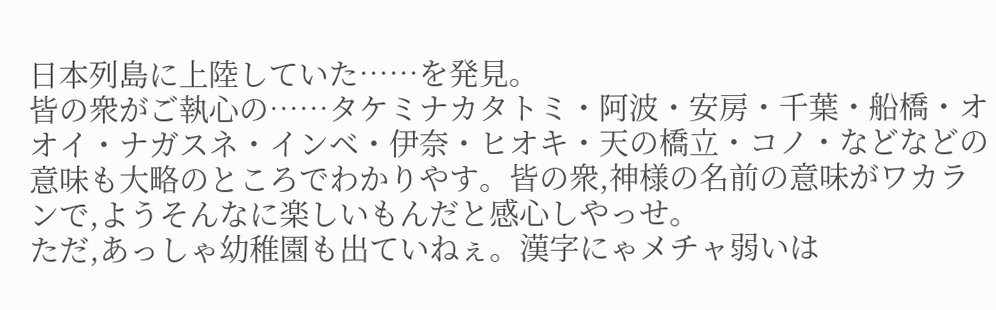日本列島に上陸していた……を発見。
皆の衆がご執心の……タケミナカタトミ・阿波・安房・千葉・船橋・オオイ・ナガスネ・インベ・伊奈・ヒオキ・天の橋立・コノ・などなどの意味も大略のところでわかりやす。皆の衆,神様の名前の意味がワカランで,ようそんなに楽しいもんだと感心しやっせ。
ただ,あっしゃ幼稚園も出ていねぇ。漢字にゃメチャ弱いは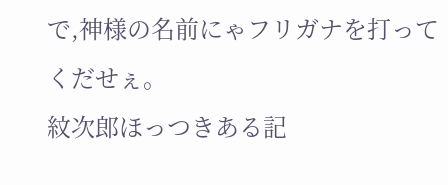で,神様の名前にゃフリガナを打ってくだせぇ。
紋次郎ほっつきある記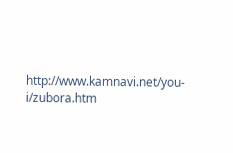http://www.kamnavi.net/you-i/zubora.htm